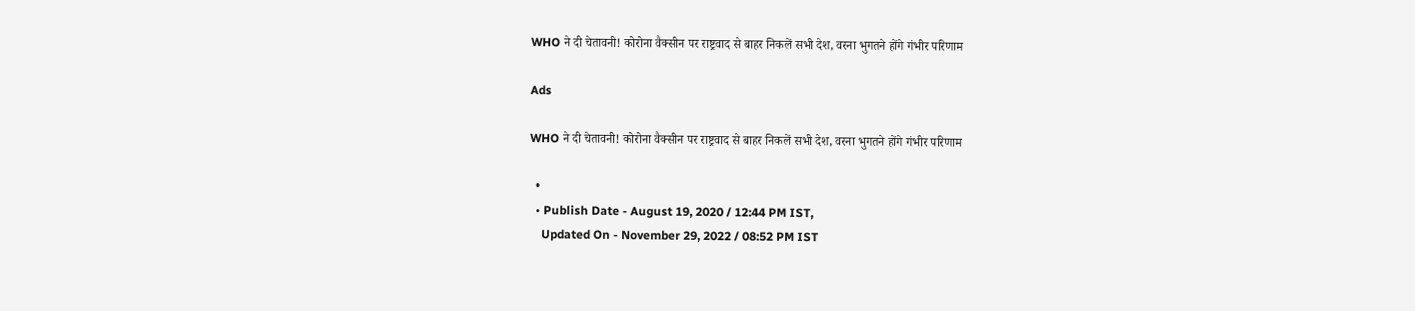WHO ने दी चेतावनी! कोरोना वैक्सीन पर राष्ट्रवाद से बाहर निकलें सभी देश, वरना भुगतने होंगे गंभीर परिणाम

Ads

WHO ने दी चेतावनी! कोरोना वैक्सीन पर राष्ट्रवाद से बाहर निकलें सभी देश, वरना भुगतने होंगे गंभीर परिणाम

  •
  • Publish Date - August 19, 2020 / 12:44 PM IST,
    Updated On - November 29, 2022 / 08:52 PM IST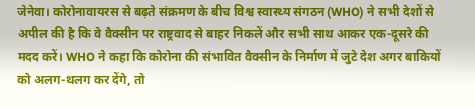जेनेवा। कोरोनावायरस से बढ़ते संक्रमण के बीच विश्व स्वास्थ्य संगठन (WHO) ने सभी देशों से अपील की है कि वे वैक्सीन पर राष्ट्रवाद से बाहर निकलें और सभी साथ आकर एक-दूसरे की मदद करें। WHO ने कहा कि कोरोना की संभावित वैक्सीन के निर्माण में जुटे देश अगर बाकियों को अलग-थलग कर देंगे, तो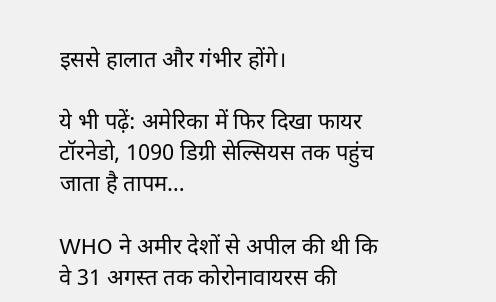इससे हालात और गंभीर होंगे।

ये भी पढ़ें: अमेरिका में फिर दिखा फायर टॉरनेडो, 1090 डिग्री सेल्सियस तक पहुंच जाता है तापम…

WHO ने अमीर देशों से अपील की थी कि वे 31 अगस्त तक कोरोनावायरस की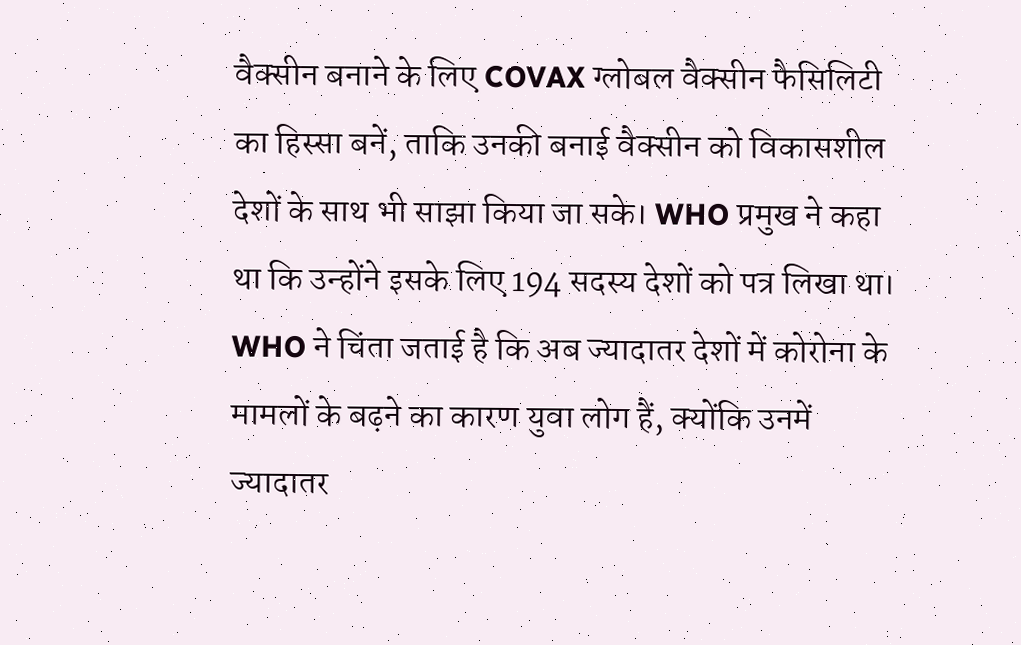वैक्सीन बनाने के लिए COVAX ग्लोबल वैक्सीन फैसिलिटी का हिस्सा बनें, ताकि उनकी बनाई वैक्सीन को विकासशील देशों के साथ भी साझा किया जा सके। WHO प्रमुख ने कहा था कि उन्होंने इसके लिए 194 सदस्य देशों को पत्र लिखा था। WHO ने चिंता जताई है कि अब ज्यादातर देशों में कोरोना के मामलों के बढ़ने का कारण युवा लोग हैं, क्योंकि उनमें ज्यादातर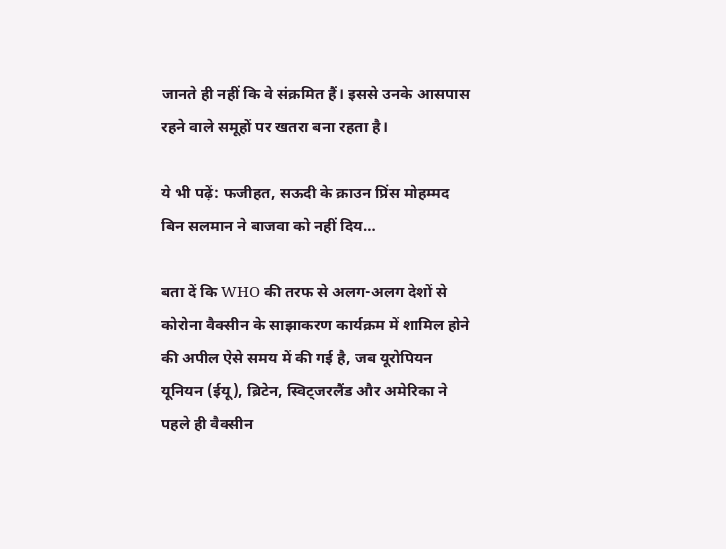जानते ही नहीं कि वे संक्रमित हैं। इससे उनके आसपास रहने वाले समूहों पर खतरा बना रहता है।

ये भी पढ़ें: फजीहत, सऊदी के क्राउन प्रिंस मोहम्मद बिन सलमान ने बाजवा को नहीं दिय…

बता दें कि WHO की तरफ से अलग-अलग देशों से कोरोना वैक्सीन के साझाकरण कार्यक्रम में शामिल होने की अपील ऐसे समय में की गई है, जब यूरोपियन यूनियन (ईयू), ब्रिटेन, स्विट्जरलैंड और अमेरिका ने पहले ही वैक्सीन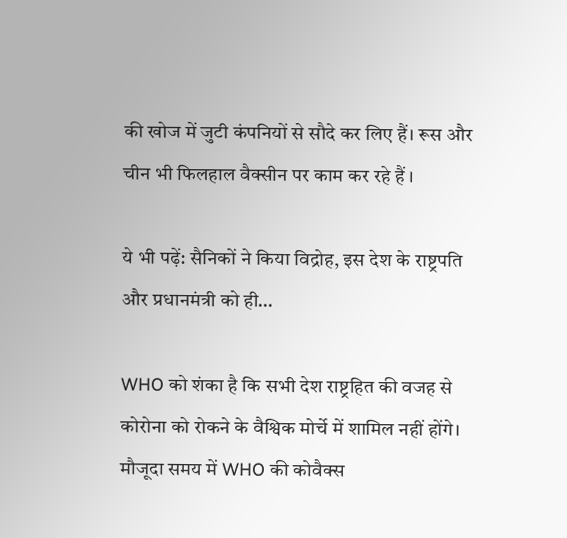की खोज में जुटी कंपनियों से सौदे कर लिए हैं। रूस और चीन भी फिलहाल वैक्सीन पर काम कर रहे हैं ।

ये भी पढ़ें: सैनिकों ने किया विद्रोह, इस देश के राष्ट्रपति और प्रधानमंत्री को ही…

WHO को शंका है कि सभी देश राष्ट्रहित की वजह से कोरोना को रोकने के वैश्विक मोर्चे में शामिल नहीं होंगे। मौजूदा समय में WHO की कोवैक्स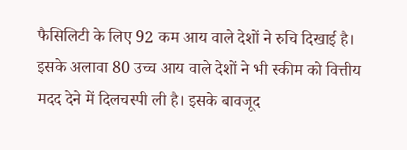फैसिलिटी के लिए 92 कम आय वाले देशों ने रुचि दिखाई है। इसके अलावा 80 उच्च आय वाले देशों ने भी स्कीम को वित्तीय मदद देने में दिलचस्पी ली है। इसके बावजूद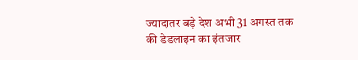ज्यादातर बड़े देश अभी 31 अगस्त तक की डेडलाइन का इंतजार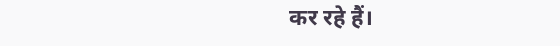कर रहे हैं।